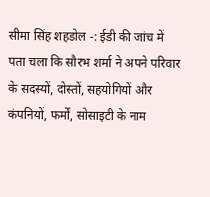सीमा सिंह शहडोल -: ईडी की जांच में पता चला कि सौरभ शर्मा ने अपने परिवार के सदस्यों, दोस्तों, सहयोगियों और कंपनियों, फर्मों, सोसाइटी के नाम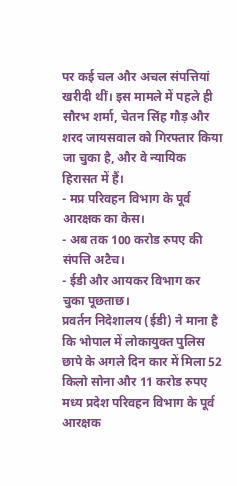पर कई चल और अचल संपत्तियां खरीदी थीं। इस मामले में पहले ही सौरभ शर्मा, चेतन सिंह गौड़ और शरद जायसवाल को गिरफ्तार किया जा चुका है, और वे न्यायिक हिरासत में हैं।
- मप्र परिवहन विभाग के पूर्व आरक्षक का केस।
- अब तक 100 करोड रुपए की संपत्ति अटैच।
- ईडी और आयकर विभाग कर चुका पूछताछ।
प्रवर्तन निदेशालय (ईडी) ने माना है कि भोपाल में लोकायुक्त पुलिस छापे के अगले दिन कार में मिला 52 किलो सोना और 11 करोड रुपए मध्य प्रदेश परिवहन विभाग के पूर्व आरक्षक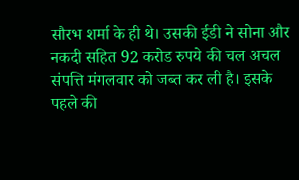सौरभ शर्मा के ही थे। उसकी ईडी ने सोना और नकदी सहित 92 करोड रुपये की चल अचल संपत्ति मंगलवार को जब्त कर ली है। इसके पहले की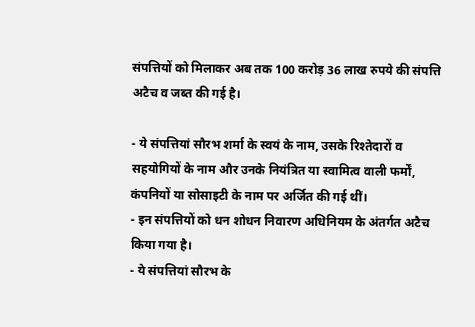संपत्तियों को मिलाकर अब तक 100 करोड़ 36 लाख रुपये की संपत्ति अटैच व जब्त की गई है।

- ये संपत्तियां सौरभ शर्मा के स्वयं के नाम, उसके रिश्तेदारों व सहयोगियों के नाम और उनके नियंत्रित या स्वामित्व वाली फर्मों, कंपनियों या सोसाइटी के नाम पर अर्जित की गई थीं।
- इन संपत्तियों को धन शोधन निवारण अधिनियम के अंतर्गत अटैच किया गया है।
- ये संपत्तियां सौरभ के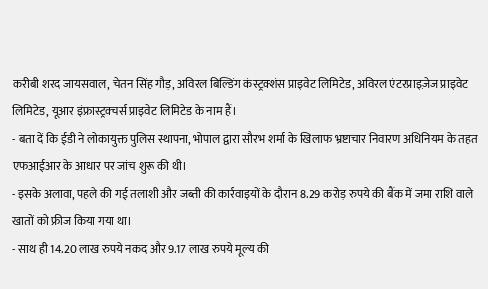करीबी शरद जायसवाल, चेतन सिंह गौड़, अविरल बिल्डिंग कंस्ट्रक्शंस प्राइवेट लिमिटेड, अविरल एंटरप्राइज़ेज प्राइवेट लिमिटेड, यूआर इंफ्रास्ट्रक्चर्स प्राइवेट लिमिटेड के नाम हैं।
- बता दें कि ईडी ने लोकायुक्त पुलिस स्थापना, भोपाल द्वारा सौरभ शर्मा के खिलाफ भ्रष्टाचार निवारण अधिनियम के तहत एफआईआर के आधार पर जांच शुरू की थी।
- इसके अलावा, पहले की गई तलाशी और जब्ती की कार्रवाइयों के दौरान 8.29 करोड़ रुपये की बैंक में जमा राशि वाले खातों को फ्रीज किया गया था।
- साथ ही 14.20 लाख रुपये नकद और 9.17 लाख रुपये मूल्य की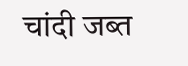चांदी जब्त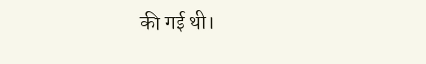की गई थी।